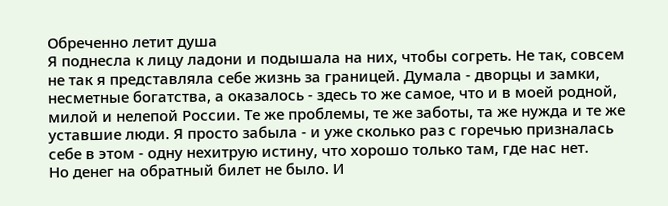Обреченно летит душа
Я поднесла к лицу ладони и подышала на них, чтобы согреть. Не так, совсем не так я представляла себе жизнь за границей. Думала - дворцы и замки, несметные богатства, а оказалось - здесь то же самое, что и в моей родной, милой и нелепой России. Те же проблемы, те же заботы, та же нужда и те же уставшие люди. Я просто забыла - и уже сколько раз с горечью призналась себе в этом - одну нехитрую истину, что хорошо только там, где нас нет.
Но денег на обратный билет не было. И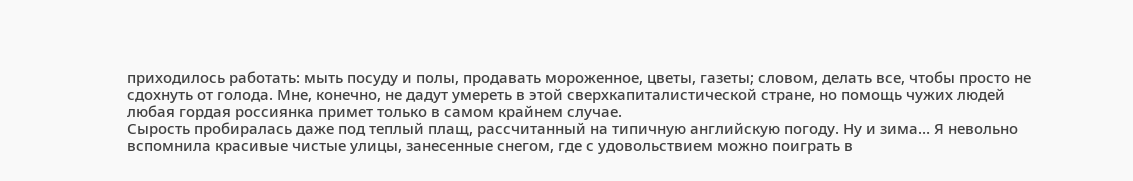приходилось работать: мыть посуду и полы, продавать мороженное, цветы, газеты; словом, делать все, чтобы просто не сдохнуть от голода. Мне, конечно, не дадут умереть в этой сверхкапиталистической стране, но помощь чужих людей любая гордая россиянка примет только в самом крайнем случае.
Сырость пробиралась даже под теплый плащ, рассчитанный на типичную английскую погоду. Ну и зима… Я невольно вспомнила красивые чистые улицы, занесенные снегом, где с удовольствием можно поиграть в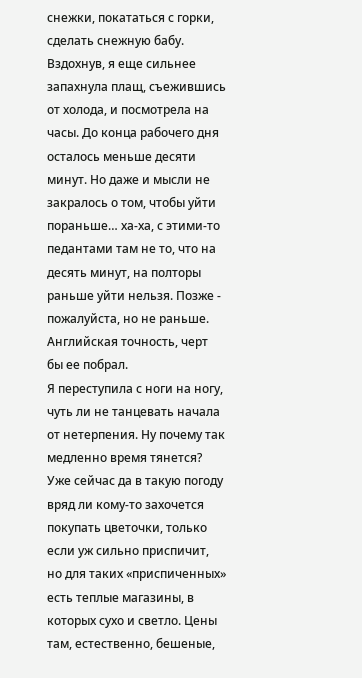снежки, покататься с горки, сделать снежную бабу.
Вздохнув, я еще сильнее запахнула плащ, съежившись от холода, и посмотрела на часы. До конца рабочего дня осталось меньше десяти минут. Но даже и мысли не закралось о том, чтобы уйти пораньше… ха-ха, с этими-то педантами там не то, что на десять минут, на полторы раньше уйти нельзя. Позже - пожалуйста, но не раньше. Английская точность, черт бы ее побрал.
Я переступила с ноги на ногу, чуть ли не танцевать начала от нетерпения. Ну почему так медленно время тянется? Уже сейчас да в такую погоду вряд ли кому-то захочется покупать цветочки, только если уж сильно приспичит, но для таких «приспиченных» есть теплые магазины, в которых сухо и светло. Цены там, естественно, бешеные,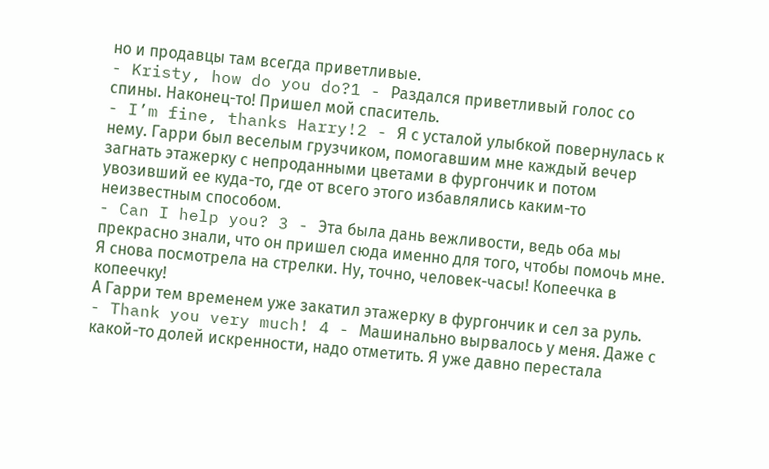но и продавцы там всегда приветливые.
- Kristy, how do you do?1 - Раздался приветливый голос со спины. Наконец-то! Пришел мой спаситель.
- I’m fine, thanks Harry!2 - Я с усталой улыбкой повернулась к нему. Гарри был веселым грузчиком, помогавшим мне каждый вечер загнать этажерку с непроданными цветами в фургончик и потом увозивший ее куда-то, где от всего этого избавлялись каким-то неизвестным способом.
- Can I help you? 3 - Эта была дань вежливости, ведь оба мы прекрасно знали, что он пришел сюда именно для того, чтобы помочь мне. Я снова посмотрела на стрелки. Ну, точно, человек-часы! Копеечка в копеечку!
А Гарри тем временем уже закатил этажерку в фургончик и сел за руль.
- Thank you very much! 4 - Машинально вырвалось у меня. Даже с какой-то долей искренности, надо отметить. Я уже давно перестала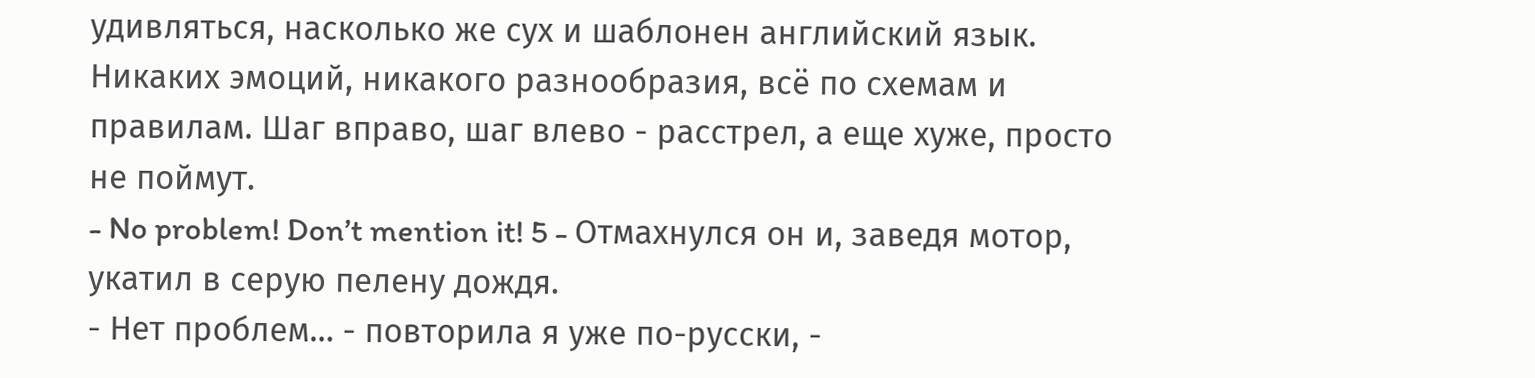удивляться, насколько же сух и шаблонен английский язык. Никаких эмоций, никакого разнообразия, всё по схемам и правилам. Шаг вправо, шаг влево - расстрел, а еще хуже, просто не поймут.
- No problem! Don’t mention it! 5 - Отмахнулся он и, заведя мотор, укатил в серую пелену дождя.
- Нет проблем… - повторила я уже по-русски, -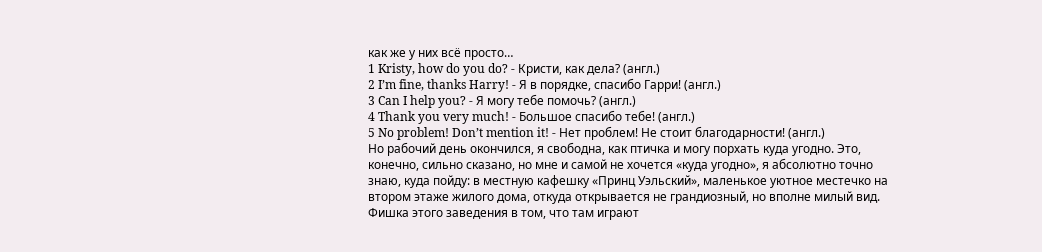как же у них всё просто…
1 Kristy, how do you do? - Кристи, как дела? (англ.)
2 I’m fine, thanks Harry! - Я в порядке, спасибо Гарри! (англ.)
3 Can I help you? - Я могу тебе помочь? (англ.)
4 Thank you very much! - Большое спасибо тебе! (англ.)
5 No problem! Don’t mention it! - Нет проблем! Не стоит благодарности! (англ.)
Но рабочий день окончился, я свободна, как птичка и могу порхать куда угодно. Это, конечно, сильно сказано, но мне и самой не хочется «куда угодно», я абсолютно точно
знаю, куда пойду: в местную кафешку «Принц Уэльский», маленькое уютное местечко на втором этаже жилого дома, откуда открывается не грандиозный, но вполне милый вид.
Фишка этого заведения в том, что там играют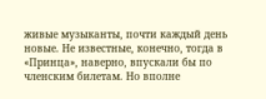живые музыканты, почти каждый день новые. Не известные, конечно, тогда в «Принца», наверно, впускали бы по членским билетам. Но вполне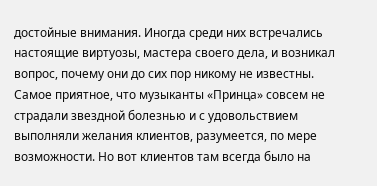достойные внимания. Иногда среди них встречались настоящие виртуозы, мастера своего дела, и возникал вопрос, почему они до сих пор никому не известны.
Самое приятное, что музыканты «Принца» совсем не страдали звездной болезнью и с удовольствием выполняли желания клиентов, разумеется, по мере возможности. Но вот клиентов там всегда было на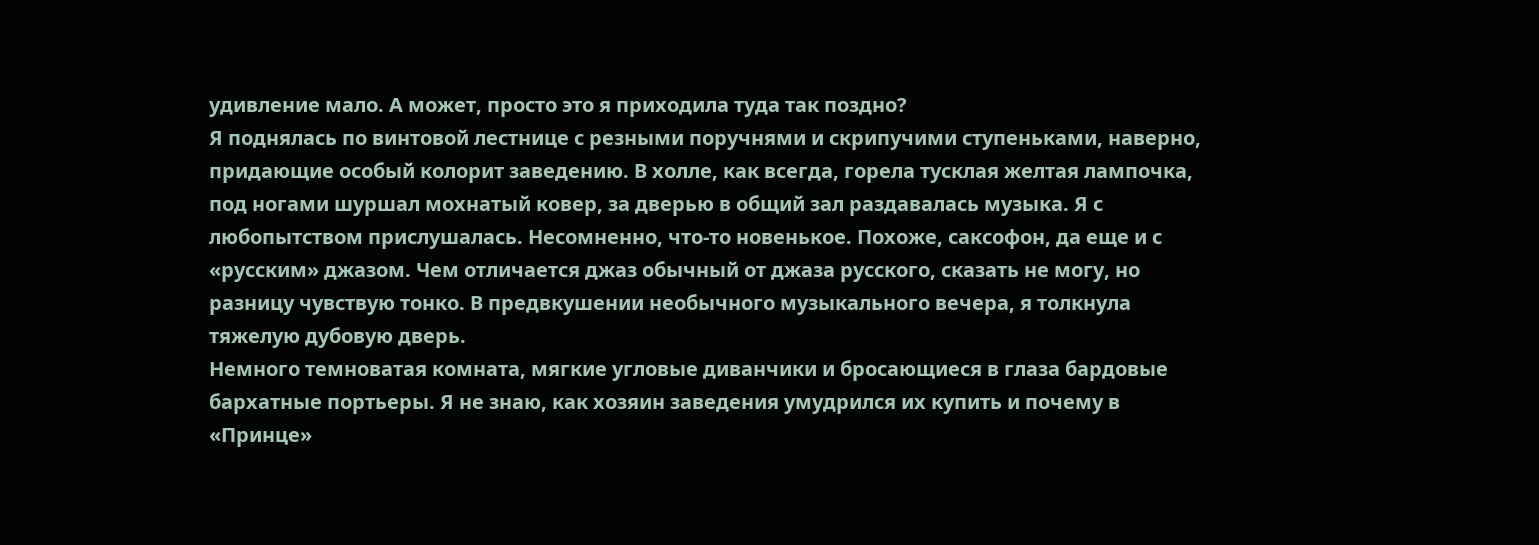удивление мало. А может, просто это я приходила туда так поздно?
Я поднялась по винтовой лестнице с резными поручнями и скрипучими ступеньками, наверно, придающие особый колорит заведению. В холле, как всегда, горела тусклая желтая лампочка, под ногами шуршал мохнатый ковер, за дверью в общий зал раздавалась музыка. Я с любопытством прислушалась. Несомненно, что-то новенькое. Похоже, саксофон, да еще и с «русским» джазом. Чем отличается джаз обычный от джаза русского, сказать не могу, но разницу чувствую тонко. В предвкушении необычного музыкального вечера, я толкнула тяжелую дубовую дверь.
Немного темноватая комната, мягкие угловые диванчики и бросающиеся в глаза бардовые бархатные портьеры. Я не знаю, как хозяин заведения умудрился их купить и почему в «Принце»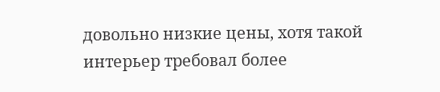довольно низкие цены, хотя такой интерьер требовал более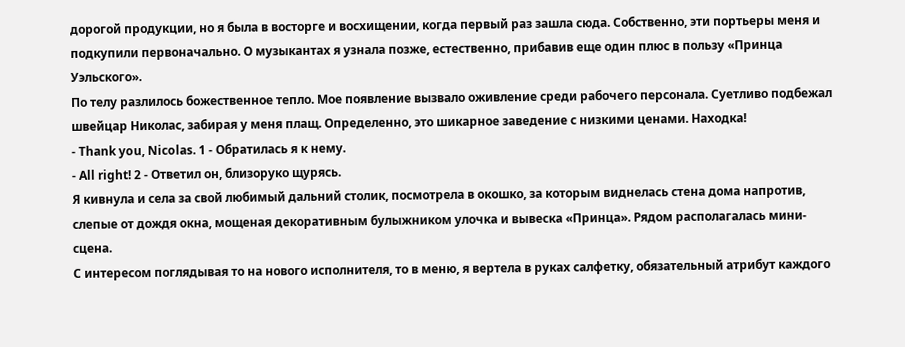дорогой продукции, но я была в восторге и восхищении, когда первый раз зашла сюда. Собственно, эти портьеры меня и подкупили первоначально. О музыкантах я узнала позже, естественно, прибавив еще один плюс в пользу «Принца Уэльского».
По телу разлилось божественное тепло. Мое появление вызвало оживление среди рабочего персонала. Суетливо подбежал швейцар Николас, забирая у меня плащ. Определенно, это шикарное заведение с низкими ценами. Находка!
- Thank you, Nicolas. 1 - Обратилась я к нему.
- All right! 2 - Ответил он, близоруко щурясь.
Я кивнула и села за свой любимый дальний столик, посмотрела в окошко, за которым виднелась стена дома напротив, слепые от дождя окна, мощеная декоративным булыжником улочка и вывеска «Принца». Рядом располагалась мини-сцена.
С интересом поглядывая то на нового исполнителя, то в меню, я вертела в руках салфетку, обязательный атрибут каждого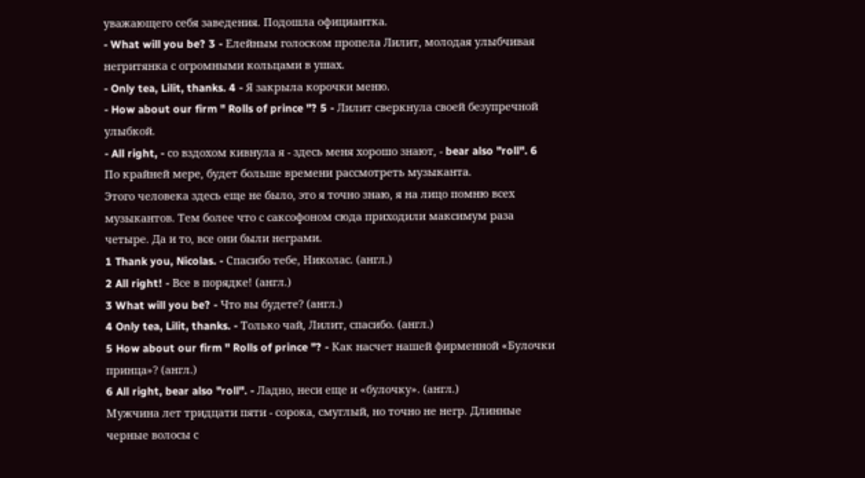уважающего себя заведения. Подошла официантка.
- What will you be? 3 - Елейным голоском пропела Лилит, молодая улыбчивая негритянка с огромными кольцами в ушах.
- Only tea, Lilit, thanks. 4 - Я закрыла корочки меню.
- How about our firm " Rolls of prince "? 5 - Лилит сверкнула своей безупречной улыбкой.
- All right, - со вздохом кивнула я - здесь меня хорошо знают, - bear also "roll". 6
По крайней мере, будет больше времени рассмотреть музыканта.
Этого человека здесь еще не было, это я точно знаю, я на лицо помню всех музыкантов. Тем более что с саксофоном сюда приходили максимум раза четыре. Да и то, все они были неграми.
1 Thank you, Nicolas. - Спасибо тебе, Николас. (англ.)
2 All right! - Все в порядке! (англ.)
3 What will you be? - Что вы будете? (англ.)
4 Only tea, Lilit, thanks. - Только чай, Лилит, спасибо. (англ.)
5 How about our firm " Rolls of prince "? - Как насчет нашей фирменной «Булочки принца»? (англ.)
6 All right, bear also "roll". - Ладно, неси еще и «булочку». (англ.)
Мужчина лет тридцати пяти - сорока, смуглый, но точно не негр. Длинные черные волосы с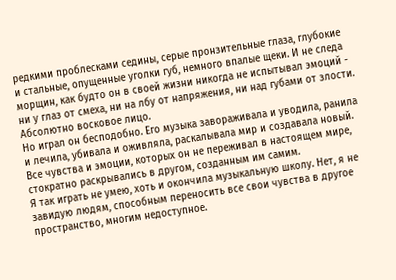редкими проблесками седины, серые пронзительные глаза, глубокие и стальные, опущенные уголки губ, немного впалые щеки. И не следа морщин, как будто он в своей жизни никогда не испытывал эмоций - ни у глаз от смеха, ни на лбу от напряжения, ни над губами от злости. Абсолютно восковое лицо.
Но играл он бесподобно. Его музыка завораживала и уводила, ранила и лечила, убивала и оживляла, раскалывала мир и создавала новый. Все чувства и эмоции, которых он не переживал в настоящем мире, стократно раскрывались в другом, созданным им самим.
Я так играть не умею, хоть и окончила музыкальную школу. Нет, я не завидую людям, способным переносить все свои чувства в другое пространство, многим недоступное.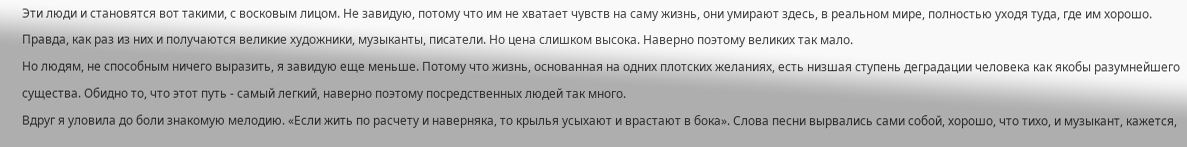Эти люди и становятся вот такими, с восковым лицом. Не завидую, потому что им не хватает чувств на саму жизнь, они умирают здесь, в реальном мире, полностью уходя туда, где им хорошо. Правда, как раз из них и получаются великие художники, музыканты, писатели. Но цена слишком высока. Наверно поэтому великих так мало.
Но людям, не способным ничего выразить, я завидую еще меньше. Потому что жизнь, основанная на одних плотских желаниях, есть низшая ступень деградации человека как якобы разумнейшего существа. Обидно то, что этот путь - самый легкий, наверно поэтому посредственных людей так много.
Вдруг я уловила до боли знакомую мелодию. «Если жить по расчету и наверняка, то крылья усыхают и врастают в бока». Слова песни вырвались сами собой, хорошо, что тихо, и музыкант, кажется,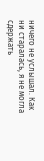ничего не услышал. Как ни старалась, я не могла сдержать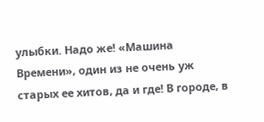улыбки. Надо же! «Машина Времени», один из не очень уж старых ее хитов, да и где! В городе, в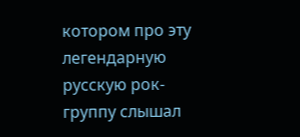котором про эту легендарную русскую рок-группу слышал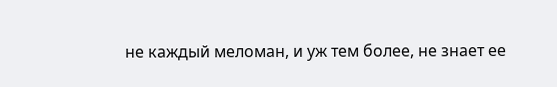не каждый меломан, и уж тем более, не знает ее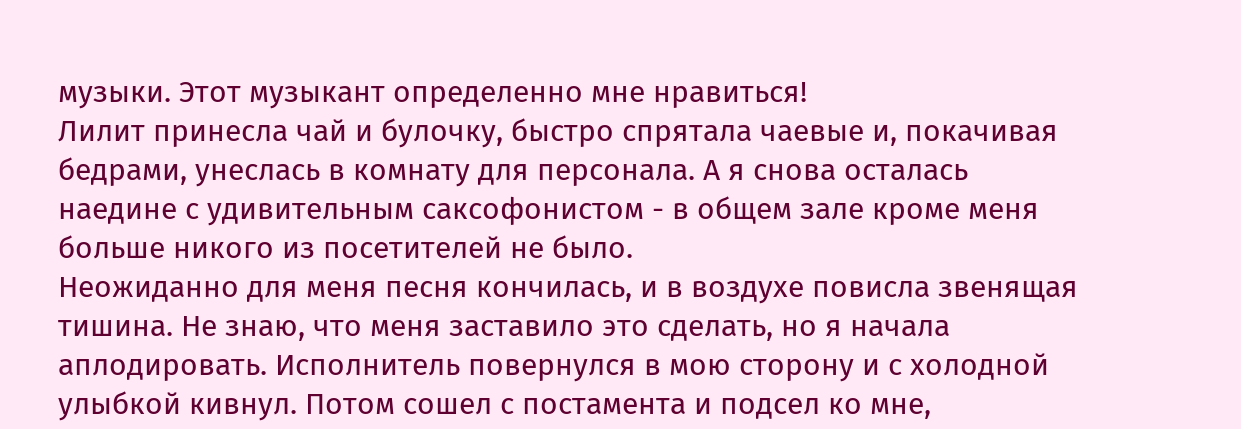музыки. Этот музыкант определенно мне нравиться!
Лилит принесла чай и булочку, быстро спрятала чаевые и, покачивая бедрами, унеслась в комнату для персонала. А я снова осталась наедине с удивительным саксофонистом - в общем зале кроме меня больше никого из посетителей не было.
Неожиданно для меня песня кончилась, и в воздухе повисла звенящая тишина. Не знаю, что меня заставило это сделать, но я начала аплодировать. Исполнитель повернулся в мою сторону и с холодной улыбкой кивнул. Потом сошел с постамента и подсел ко мне,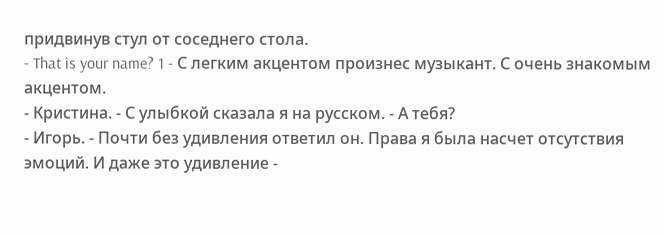придвинув стул от соседнего стола.
- That is your name? 1 - С легким акцентом произнес музыкант. С очень знакомым акцентом.
- Кристина. - С улыбкой сказала я на русском. - А тебя?
- Игорь. - Почти без удивления ответил он. Права я была насчет отсутствия эмоций. И даже это удивление -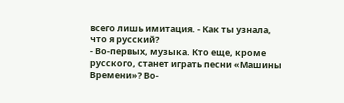всего лишь имитация. - Как ты узнала, что я русский?
- Во-первых, музыка. Кто еще, кроме русского, станет играть песни «Машины Времени»? Во-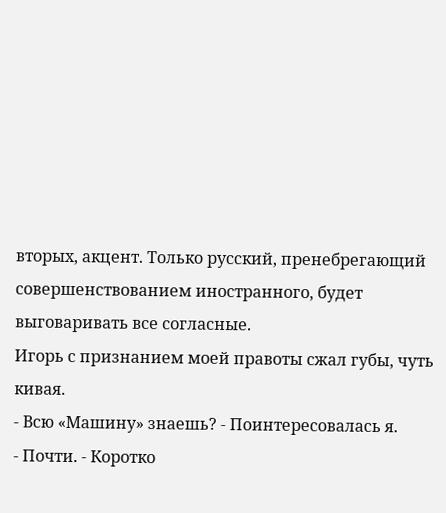вторых, акцент. Только русский, пренебрегающий совершенствованием иностранного, будет выговаривать все согласные.
Игорь с признанием моей правоты сжал губы, чуть кивая.
- Всю «Машину» знаешь? - Поинтересовалась я.
- Почти. - Коротко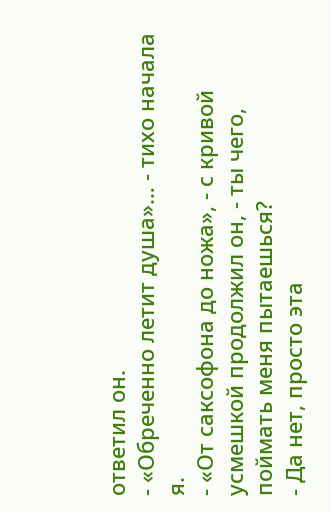ответил он.
- «Обреченно летит душа»… - тихо начала я.
- «От саксофона до ножа», - с кривой усмешкой продолжил он, - ты чего, поймать меня пытаешься?
- Да нет, просто эта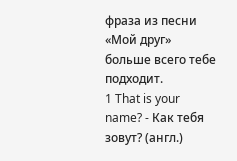фраза из песни «Мой друг» больше всего тебе подходит.
1 That is your name? - Как тебя зовут? (англ.)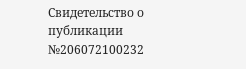Свидетельство о публикации №206072100232